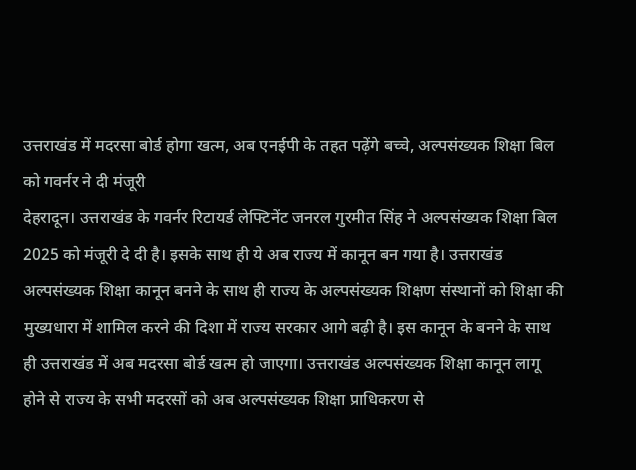उत्तराखंड में मदरसा बोर्ड होगा खत्म, अब एनईपी के तहत पढ़ेंगे बच्चे, अल्पसंख्यक शिक्षा बिल को गवर्नर ने दी मंजूरी
देहरादून। उत्तराखंड के गवर्नर रिटायर्ड लेफ्टिनेंट जनरल गुरमीत सिंह ने अल्पसंख्यक शिक्षा बिल 2025 को मंजूरी दे दी है। इसके साथ ही ये अब राज्य में कानून बन गया है। उत्तराखंड अल्पसंख्यक शिक्षा कानून बनने के साथ ही राज्य के अल्पसंख्यक शिक्षण संस्थानों को शिक्षा की मुख्यधारा में शामिल करने की दिशा में राज्य सरकार आगे बढ़ी है। इस कानून के बनने के साथ ही उत्तराखंड में अब मदरसा बोर्ड खत्म हो जाएगा। उत्तराखंड अल्पसंख्यक शिक्षा कानून लागू होने से राज्य के सभी मदरसों को अब अल्पसंख्यक शिक्षा प्राधिकरण से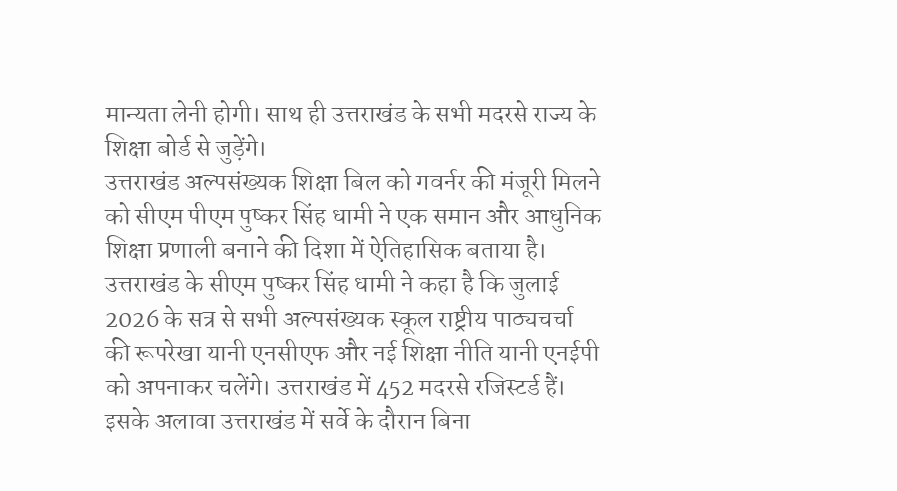मान्यता लेनी होगी। साथ ही उत्तराखंड के सभी मदरसे राज्य के शिक्षा बोर्ड से जुड़ेंगे।
उत्तराखंड अल्पसंख्यक शिक्षा बिल को गवर्नर की मंजूरी मिलने को सीएम पीएम पुष्कर सिंह धामी ने एक समान और आधुनिक शिक्षा प्रणाली बनाने की दिशा में ऐतिहासिक बताया है। उत्तराखंड के सीएम पुष्कर सिंह धामी ने कहा है कि जुलाई 2026 के सत्र से सभी अल्पसंख्यक स्कूल राष्ट्रीय पाठ्यचर्चा की रूपरेखा यानी एनसीएफ और नई शिक्षा नीति यानी एनईपी को अपनाकर चलेंगे। उत्तराखंड में 452 मदरसे रजिस्टर्ड हैं। इसके अलावा उत्तराखंड में सर्वे के दौरान बिना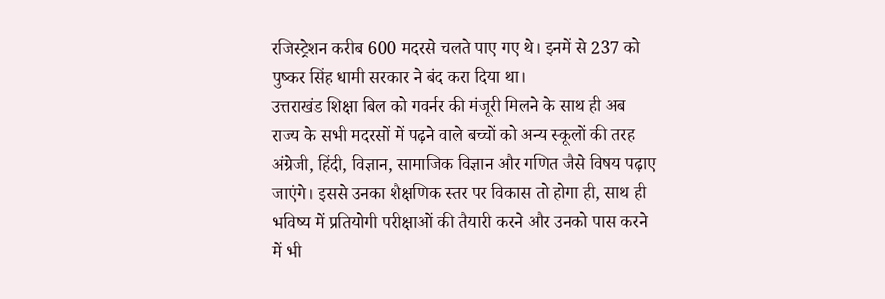रजिस्ट्रेशन करीब 600 मदरसे चलते पाए गए थे। इनमें से 237 को पुष्कर सिंह धामी सरकार ने बंद करा दिया था।
उत्तराखंड शिक्षा बिल को गवर्नर की मंजूरी मिलने के साथ ही अब राज्य के सभी मदरसों में पढ़ने वाले बच्चों को अन्य स्कूलों की तरह अंग्रेजी, हिंदी, विज्ञान, सामाजिक विज्ञान और गणित जैसे विषय पढ़ाए जाएंगे। इससे उनका शैक्षणिक स्तर पर विकास तो होगा ही, साथ ही भविष्य में प्रतियोगी परीक्षाओं की तैयारी करने और उनको पास करने में भी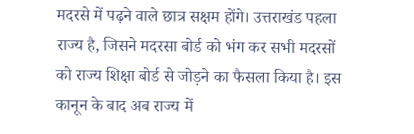मदरसे में पढ़ने वाले छात्र सक्षम होंगे। उत्तराखंड पहला राज्य है, जिसने मदरसा बोर्ड को भंग कर सभी मदरसों को राज्य शिक्षा बोर्ड से जोड़ने का फैसला किया है। इस कानून के बाद अब राज्य में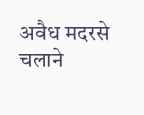अवैध मदरसे चलाने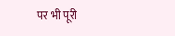पर भी पूरी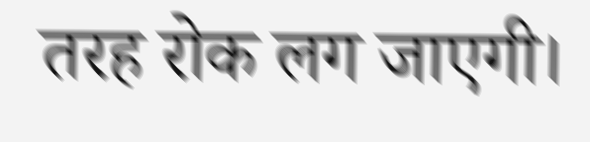तरह रोक लग जाएगी।